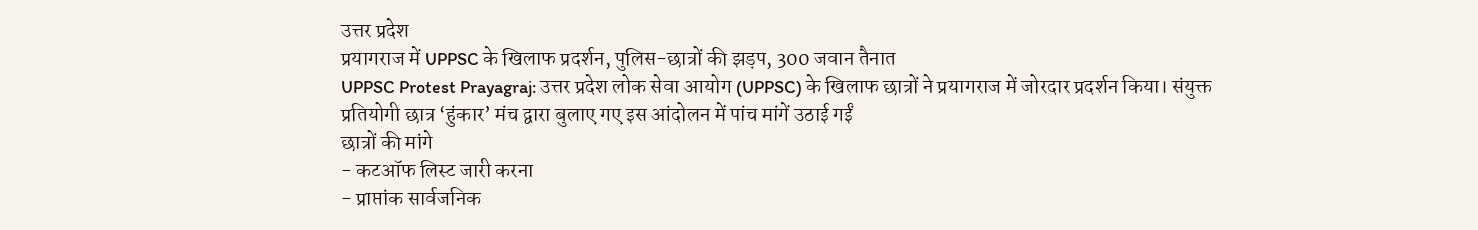उत्तर प्रदेश
प्रयागराज में UPPSC के खिलाफ प्रदर्शन, पुलिस-छात्रों की झड़प, 300 जवान तैनात
UPPSC Protest Prayagraj: उत्तर प्रदेश लोक सेवा आयोग (UPPSC) के खिलाफ छात्रों ने प्रयागराज में जोरदार प्रदर्शन किया। संयुक्त प्रतियोगी छात्र ‘हुंकार’ मंच द्वारा बुलाए गए इस आंदोलन में पांच मांगें उठाई गईं
छात्रों की मांगे
- कटऑफ लिस्ट जारी करना
- प्राप्तांक सार्वजनिक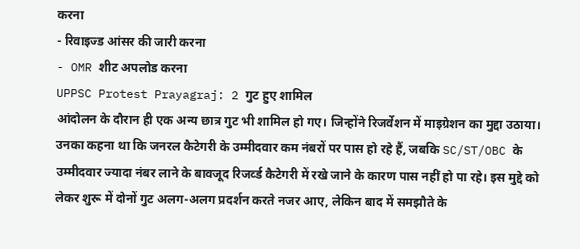करना
- रिवाइज्ड आंसर की जारी करना
- OMR शीट अपलोड करना
UPPSC Protest Prayagraj: 2 गुट हुए शामिल
आंदोलन के दौरान ही एक अन्य छात्र गुट भी शामिल हो गए। जिन्होंने रिजर्वेशन में माइग्रेशन का मुद्दा उठाया। उनका कहना था कि जनरल कैटेगरी के उम्मीदवार कम नंबरों पर पास हो रहे हैं, जबकि SC/ST/OBC के उम्मीदवार ज्यादा नंबर लाने के बावजूद रिजर्व्ड कैटेगरी में रखे जाने के कारण पास नहीं हो पा रहे। इस मुद्दे को लेकर शुरू में दोनों गुट अलग-अलग प्रदर्शन करते नजर आए, लेकिन बाद में समझौते के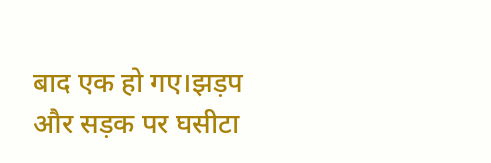बाद एक हो गए।झड़प और सड़क पर घसीटा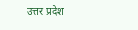उत्तर प्रदेश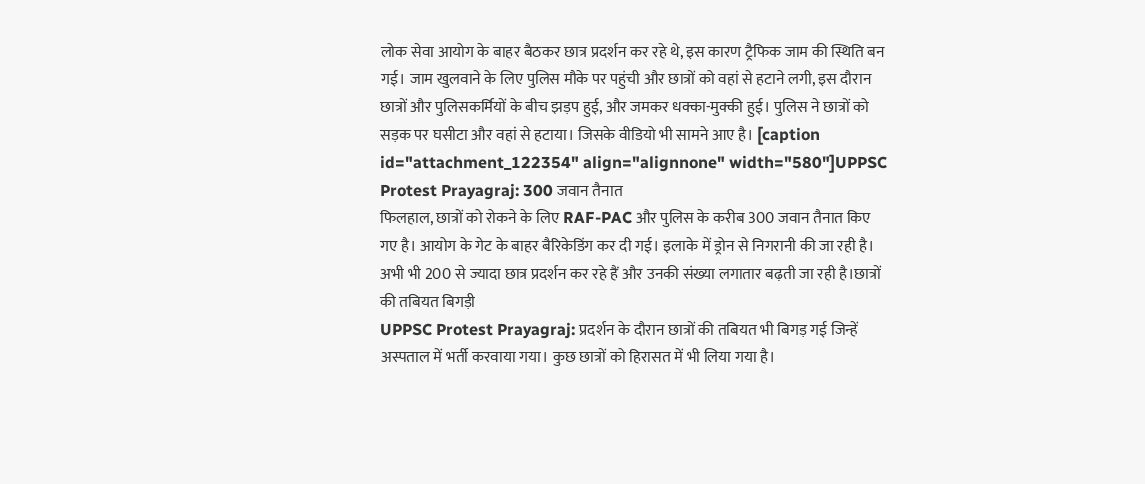लोक सेवा आयोग के बाहर बैठकर छात्र प्रदर्शन कर रहे थे, इस कारण ट्रैफिक जाम की स्थिति बन गई। जाम खुलवाने के लिए पुलिस मौके पर पहुंची और छात्रों को वहां से हटाने लगी, इस दौरान छात्रों और पुलिसकर्मियों के बीच झड़प हुई, और जमकर धक्का-मुक्की हुई। पुलिस ने छात्रों को सड़क पर घसीटा और वहां से हटाया। जिसके वीडियो भी सामने आए है। [caption id="attachment_122354" align="alignnone" width="580"]UPPSC Protest Prayagraj: 300 जवान तैनात
फिलहाल, छात्रों को रोकने के लिए RAF-PAC और पुलिस के करीब 300 जवान तैनात किए गए है। आयोग के गेट के बाहर बैरिकेडिंग कर दी गई। इलाके में ड्रोन से निगरानी की जा रही है। अभी भी 200 से ज्यादा छात्र प्रदर्शन कर रहे हैं और उनकी संख्या लगातार बढ़ती जा रही है।छात्रों की तबियत बिगड़ी
UPPSC Protest Prayagraj: प्रदर्शन के दौरान छात्रों की तबियत भी बिगड़ गई जिन्हें अस्पताल में भर्ती करवाया गया। कुछ छात्रों को हिरासत में भी लिया गया है।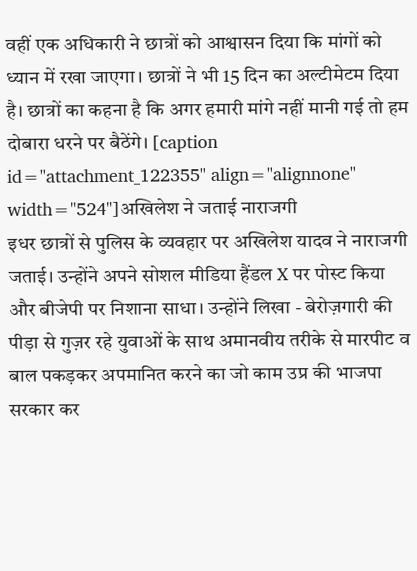वहीं एक अधिकारी ने छात्रों को आश्वासन दिया कि मांगों को ध्यान में रखा जाएगा। छात्रों ने भी 15 दिन का अल्टीमेटम दिया है। छात्रों का कहना है कि अगर हमारी मांगे नहीं मानी गई तो हम दोबारा धरने पर बैठेंगे। [caption id="attachment_122355" align="alignnone" width="524"]अखिलेश ने जताई नाराजगी
इधर छात्रों से पुलिस के व्यवहार पर अखिलेश यादव ने नाराजगी जताई। उन्होंने अपने सोशल मीडिया हैंडल X पर पोस्ट किया और बीजेपी पर निशाना साधा। उन्होंने लिखा - बेरोज़गारी की पीड़ा से गुज़र रहे युवाओं के साथ अमानवीय तरीके से मारपीट व बाल पकड़कर अपमानित करने का जो काम उप्र की भाजपा सरकार कर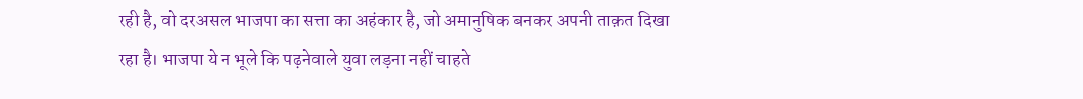रही है, वो दरअसल भाजपा का सत्ता का अहंकार है, जो अमानुषिक बनकर अपनी ताक़त दिखा रहा है। भाजपा ये न भूले कि पढ़नेवाले युवा लड़ना नहीं चाहते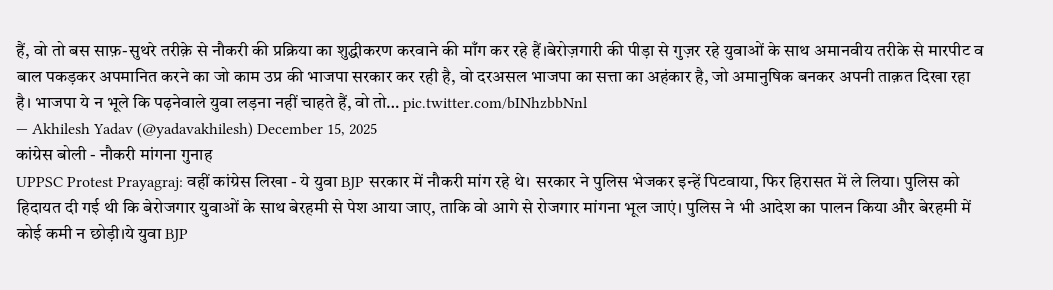हैं, वो तो बस साफ़-सुथरे तरीक़े से नौकरी की प्रक्रिया का शुद्धीकरण करवाने की माँग कर रहे हैं।बेरोज़गारी की पीड़ा से गुज़र रहे युवाओं के साथ अमानवीय तरीके से मारपीट व बाल पकड़कर अपमानित करने का जो काम उप्र की भाजपा सरकार कर रही है, वो दरअसल भाजपा का सत्ता का अहंकार है, जो अमानुषिक बनकर अपनी ताक़त दिखा रहा है। भाजपा ये न भूले कि पढ़नेवाले युवा लड़ना नहीं चाहते हैं, वो तो… pic.twitter.com/bINhzbbNnl
— Akhilesh Yadav (@yadavakhilesh) December 15, 2025
कांग्रेस बोली - नौकरी मांगना गुनाह
UPPSC Protest Prayagraj: वहीं कांग्रेस लिखा - ये युवा BJP सरकार में नौकरी मांग रहे थे। सरकार ने पुलिस भेजकर इन्हें पिटवाया, फिर हिरासत में ले लिया। पुलिस को हिदायत दी गई थी कि बेरोजगार युवाओं के साथ बेरहमी से पेश आया जाए, ताकि वो आगे से रोजगार मांगना भूल जाएं। पुलिस ने भी आदेश का पालन किया और बेरहमी में कोई कमी न छोड़ी।ये युवा BJP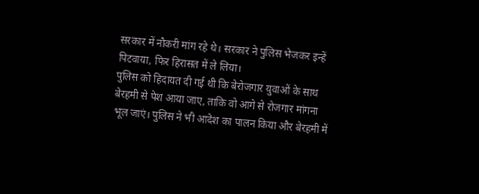सरकार में नौकरी मांग रहे थे। सरकार ने पुलिस भेजकर इन्हें पिटवाया, फिर हिरासत में ले लिया।
पुलिस को हिदायत दी गई थी कि बेरोजगार युवाओं के साथ बेरहमी से पेश आया जाए, ताकि वो आगे से रोजगार मांगना भूल जाएं। पुलिस ने भी आदेश का पालन किया और बेरहमी में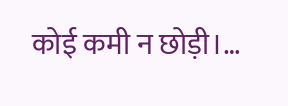कोई कमी न छोड़ी।…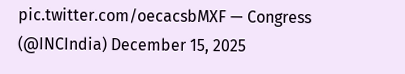pic.twitter.com/oecacsbMXF — Congress (@INCIndia) December 15, 2025